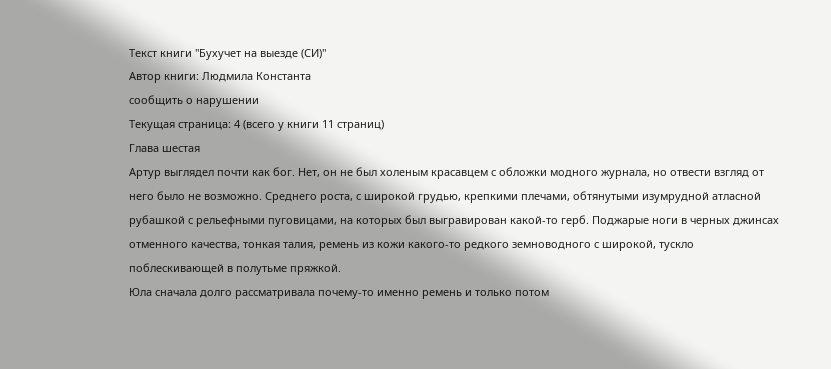Текст книги "Бухучет на выезде (СИ)"
Автор книги: Людмила Константа
сообщить о нарушении
Текущая страница: 4 (всего у книги 11 страниц)
Глава шестая
Артур выглядел почти как бог. Нет, он не был холеным красавцем с обложки модного журнала, но отвести взгляд от него было не возможно. Среднего роста, с широкой грудью, крепкими плечами, обтянутыми изумрудной атласной рубашкой с рельефными пуговицами, на которых был выгравирован какой-то герб. Поджарые ноги в черных джинсах отменного качества, тонкая талия, ремень из кожи какого-то редкого земноводного с широкой, тускло поблескивающей в полутьме пряжкой.
Юла сначала долго рассматривала почему-то именно ремень и только потом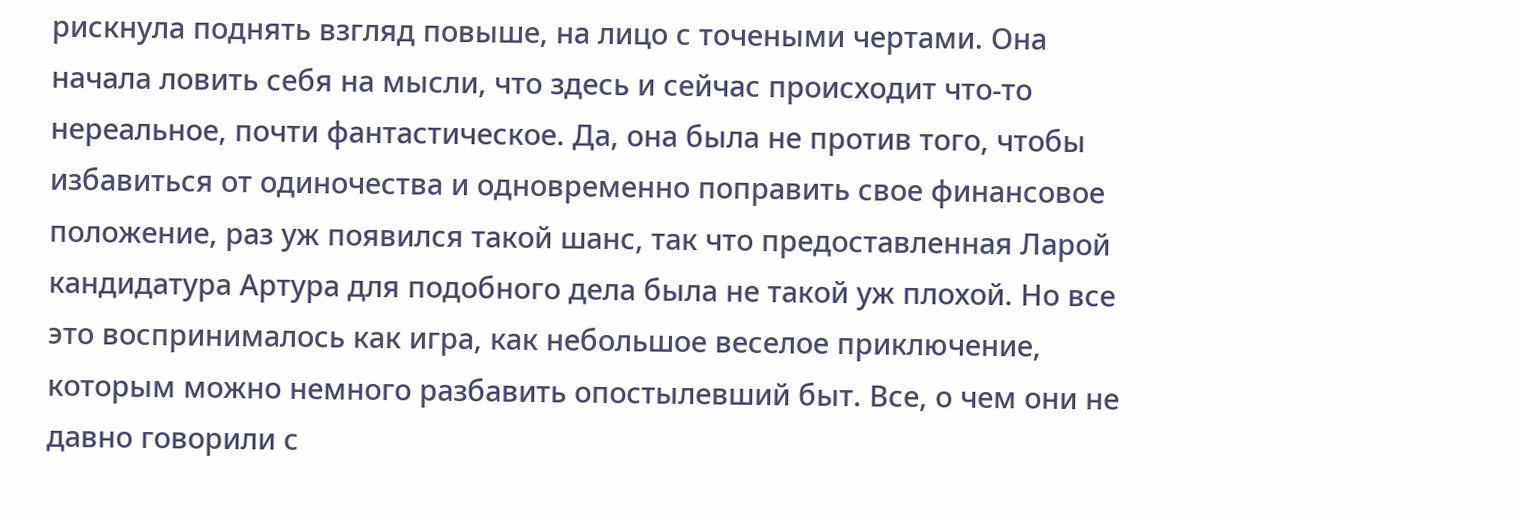рискнула поднять взгляд повыше, на лицо с точеными чертами. Она начала ловить себя на мысли, что здесь и сейчас происходит что-то нереальное, почти фантастическое. Да, она была не против того, чтобы избавиться от одиночества и одновременно поправить свое финансовое положение, раз уж появился такой шанс, так что предоставленная Ларой кандидатура Артура для подобного дела была не такой уж плохой. Но все это воспринималось как игра, как небольшое веселое приключение, которым можно немного разбавить опостылевший быт. Все, о чем они не давно говорили с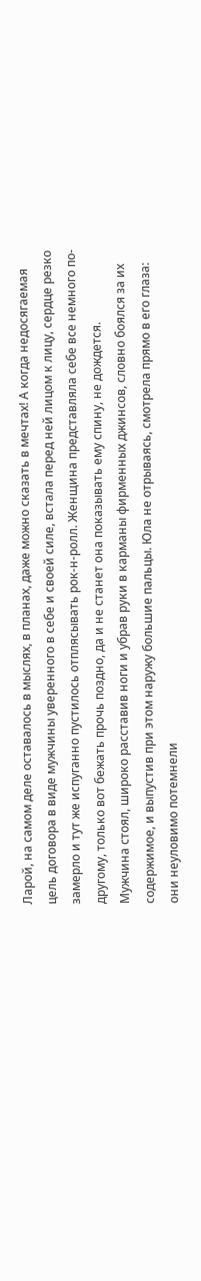Ларой, на самом деле оставалось в мыслях, в планах, даже можно сказать в мечтах! А когда недосягаемая цель договора в виде мужчины уверенного в себе и своей силе, встала перед ней лицом к лицу, сердце резко замерло и тут же испуганно пустилось отплясывать рок-н-ролл. Женщина представляла себе все немного по-другому, только вот бежать прочь поздно, да и не станет она показывать ему спину, не дождется.
Мужчина стоял, широко расставив ноги и убрав руки в карманы фирменных джинсов, словно боялся за их содержимое, и выпустив при этом наружу большие пальцы. Юла не отрываясь, смотрела прямо в его глаза: они неуловимо потемнели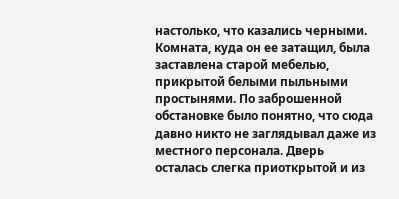настолько, что казались черными. Комната, куда он ее затащил, была заставлена старой мебелью, прикрытой белыми пыльными простынями. По заброшенной обстановке было понятно, что сюда давно никто не заглядывал даже из местного персонала. Дверь осталась слегка приоткрытой и из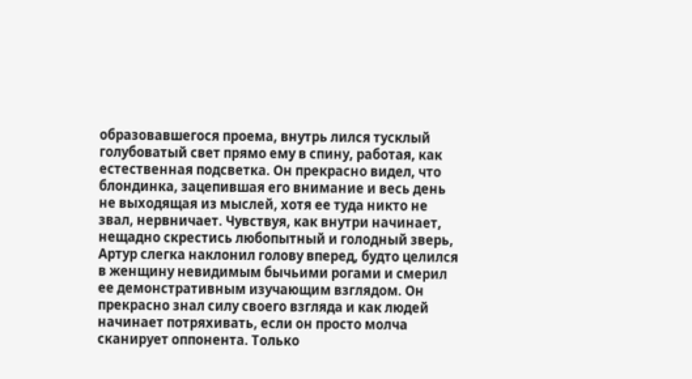образовавшегося проема, внутрь лился тусклый голубоватый свет прямо ему в спину, работая, как естественная подсветка. Он прекрасно видел, что блондинка, зацепившая его внимание и весь день не выходящая из мыслей, хотя ее туда никто не звал, нервничает. Чувствуя, как внутри начинает, нещадно скрестись любопытный и голодный зверь, Артур слегка наклонил голову вперед, будто целился в женщину невидимым бычьими рогами и смерил ее демонстративным изучающим взглядом. Он прекрасно знал силу своего взгляда и как людей начинает потряхивать, если он просто молча сканирует оппонента. Только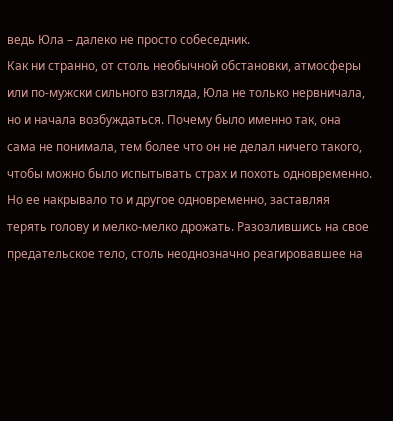ведь Юла – далеко не просто собеседник.
Как ни странно, от столь необычной обстановки, атмосферы или по-мужски сильного взгляда, Юла не только нервничала, но и начала возбуждаться. Почему было именно так, она сама не понимала, тем более что он не делал ничего такого, чтобы можно было испытывать страх и похоть одновременно. Но ее накрывало то и другое одновременно, заставляя терять голову и мелко-мелко дрожать. Разозлившись на свое предательское тело, столь неоднозначно реагировавшее на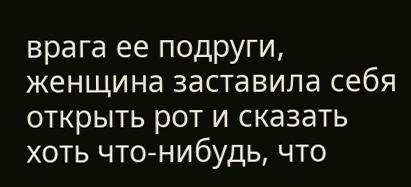врага ее подруги, женщина заставила себя открыть рот и сказать хоть что-нибудь, что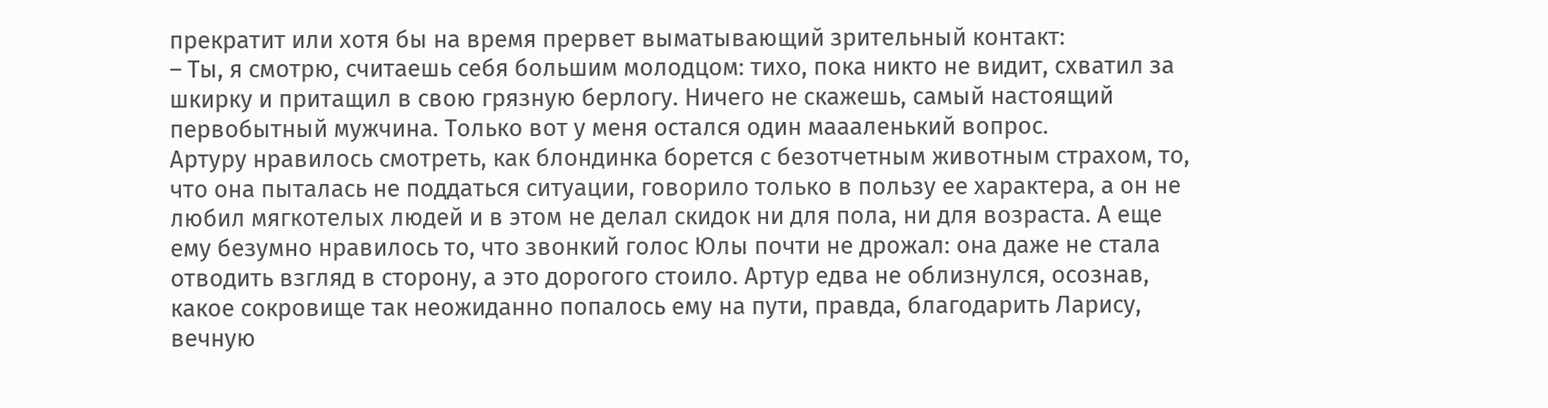прекратит или хотя бы на время прервет выматывающий зрительный контакт:
– Ты, я смотрю, считаешь себя большим молодцом: тихо, пока никто не видит, схватил за шкирку и притащил в свою грязную берлогу. Ничего не скажешь, самый настоящий первобытный мужчина. Только вот у меня остался один маааленький вопрос.
Артуру нравилось смотреть, как блондинка борется с безотчетным животным страхом, то, что она пыталась не поддаться ситуации, говорило только в пользу ее характера, а он не любил мягкотелых людей и в этом не делал скидок ни для пола, ни для возраста. А еще ему безумно нравилось то, что звонкий голос Юлы почти не дрожал: она даже не стала отводить взгляд в сторону, а это дорогого стоило. Артур едва не облизнулся, осознав, какое сокровище так неожиданно попалось ему на пути, правда, благодарить Ларису, вечную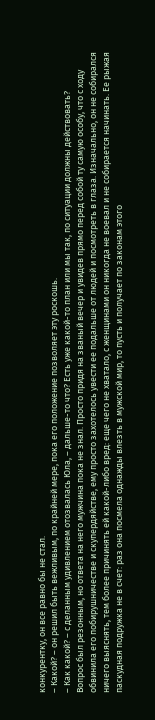конкурентку, он все равно бы не стал.
– Какой? – он решил быть вежливым, по крайней мере, пока его положение позволяет эту роскошь.
– Как какой? – с деланным удивлением отозвалась Юла, – дальше-то что? Есть уже какой-то план или мы так, по ситуации должны действовать?
Вопрос был резонным, но ответа на него мужчина пока не знал. Просто придя на званый вечер и увидев прямо перед собой ту самую особу, что с ходу обвинила его побирушничестве и скупердяйстве, ему просто захотелось увести ее подальше от людей и посмотреть в глаза. Изначально, он не собирался ничего выяснять, тем более причинять ей какой-либо вред: еще чего не хватало, с женщинами он никогда не воевал и не собирается начинать. Ее рыжая паскудная подружка не в счет: раз она посмела однажды влезть в мужской мир, то пусть и получает по законам этого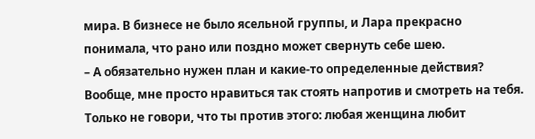мира. В бизнесе не было ясельной группы, и Лара прекрасно понимала, что рано или поздно может свернуть себе шею.
– А обязательно нужен план и какие-то определенные действия? Вообще, мне просто нравиться так стоять напротив и смотреть на тебя. Только не говори, что ты против этого: любая женщина любит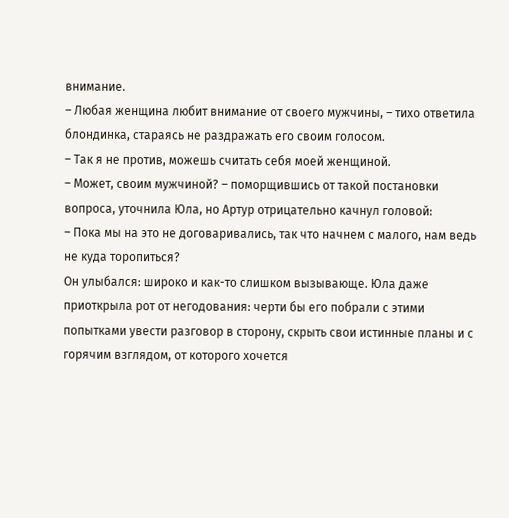внимание.
– Любая женщина любит внимание от своего мужчины, – тихо ответила блондинка, стараясь не раздражать его своим голосом.
– Так я не против, можешь считать себя моей женщиной.
– Может, своим мужчиной? – поморщившись от такой постановки вопроса, уточнила Юла, но Артур отрицательно качнул головой:
– Пока мы на это не договаривались, так что начнем с малого, нам ведь не куда торопиться?
Он улыбался: широко и как-то слишком вызывающе. Юла даже приоткрыла рот от негодования: черти бы его побрали с этими попытками увести разговор в сторону, скрыть свои истинные планы и с горячим взглядом, от которого хочется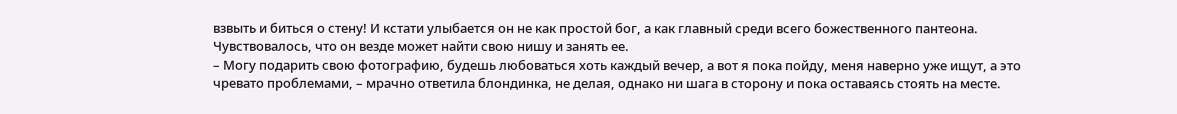взвыть и биться о стену! И кстати улыбается он не как простой бог, а как главный среди всего божественного пантеона. Чувствовалось, что он везде может найти свою нишу и занять ее.
– Могу подарить свою фотографию, будешь любоваться хоть каждый вечер, а вот я пока пойду, меня наверно уже ищут, а это чревато проблемами, – мрачно ответила блондинка, не делая, однако ни шага в сторону и пока оставаясь стоять на месте.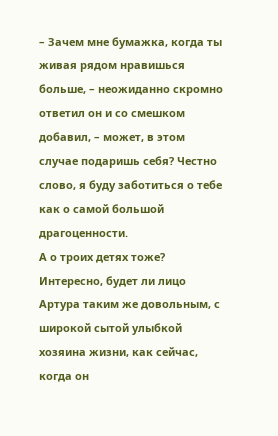– Зачем мне бумажка, когда ты живая рядом нравишься больше, – неожиданно скромно ответил он и со смешком добавил, – может, в этом случае подаришь себя? Честно слово, я буду заботиться о тебе как о самой большой драгоценности.
А о троих детях тоже? Интересно, будет ли лицо Артура таким же довольным, с широкой сытой улыбкой хозяина жизни, как сейчас, когда он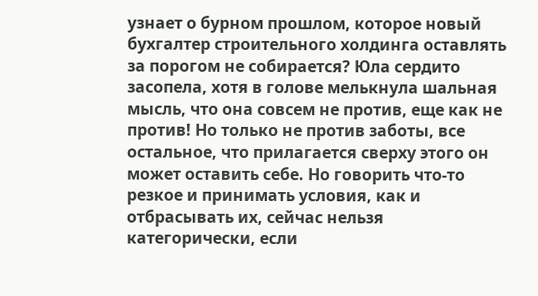узнает о бурном прошлом, которое новый бухгалтер строительного холдинга оставлять за порогом не собирается? Юла сердито засопела, хотя в голове мелькнула шальная мысль, что она совсем не против, еще как не против! Но только не против заботы, все остальное, что прилагается сверху этого он может оставить себе. Но говорить что-то резкое и принимать условия, как и отбрасывать их, сейчас нельзя категорически, если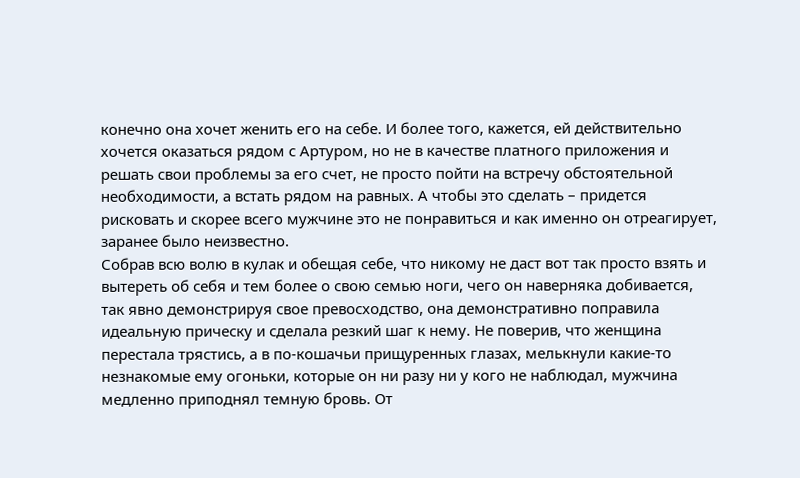конечно она хочет женить его на себе. И более того, кажется, ей действительно хочется оказаться рядом с Артуром, но не в качестве платного приложения и решать свои проблемы за его счет, не просто пойти на встречу обстоятельной необходимости, а встать рядом на равных. А чтобы это сделать – придется рисковать и скорее всего мужчине это не понравиться и как именно он отреагирует, заранее было неизвестно.
Собрав всю волю в кулак и обещая себе, что никому не даст вот так просто взять и вытереть об себя и тем более о свою семью ноги, чего он наверняка добивается, так явно демонстрируя свое превосходство, она демонстративно поправила идеальную прическу и сделала резкий шаг к нему. Не поверив, что женщина перестала трястись, а в по-кошачьи прищуренных глазах, мелькнули какие-то незнакомые ему огоньки, которые он ни разу ни у кого не наблюдал, мужчина медленно приподнял темную бровь. От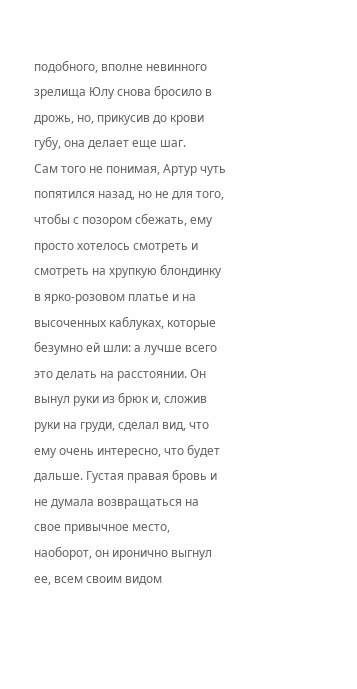подобного, вполне невинного зрелища Юлу снова бросило в дрожь, но, прикусив до крови губу, она делает еще шаг.
Сам того не понимая, Артур чуть попятился назад, но не для того, чтобы с позором сбежать, ему просто хотелось смотреть и смотреть на хрупкую блондинку в ярко-розовом платье и на высоченных каблуках, которые безумно ей шли: а лучше всего это делать на расстоянии. Он вынул руки из брюк и, сложив руки на груди, сделал вид, что ему очень интересно, что будет дальше. Густая правая бровь и не думала возвращаться на свое привычное место, наоборот, он иронично выгнул ее, всем своим видом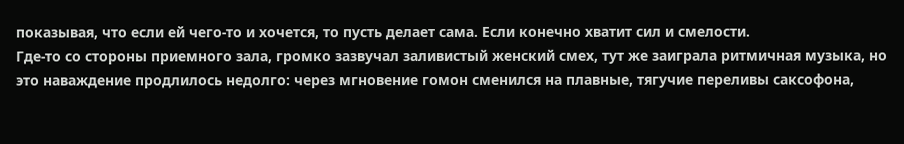показывая, что если ей чего-то и хочется, то пусть делает сама. Если конечно хватит сил и смелости.
Где-то со стороны приемного зала, громко зазвучал заливистый женский смех, тут же заиграла ритмичная музыка, но это наваждение продлилось недолго: через мгновение гомон сменился на плавные, тягучие переливы саксофона,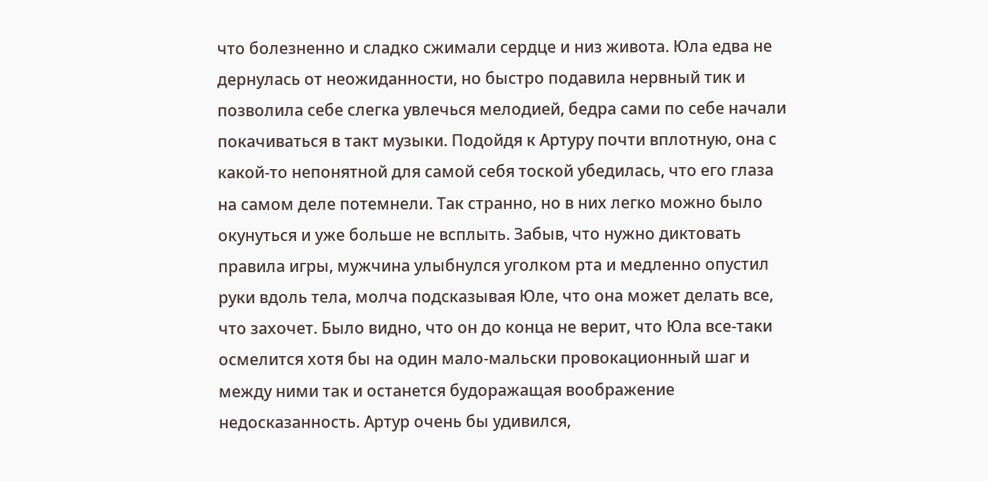что болезненно и сладко сжимали сердце и низ живота. Юла едва не дернулась от неожиданности, но быстро подавила нервный тик и позволила себе слегка увлечься мелодией, бедра сами по себе начали покачиваться в такт музыки. Подойдя к Артуру почти вплотную, она с какой-то непонятной для самой себя тоской убедилась, что его глаза на самом деле потемнели. Так странно, но в них легко можно было окунуться и уже больше не всплыть. Забыв, что нужно диктовать правила игры, мужчина улыбнулся уголком рта и медленно опустил руки вдоль тела, молча подсказывая Юле, что она может делать все, что захочет. Было видно, что он до конца не верит, что Юла все-таки осмелится хотя бы на один мало-мальски провокационный шаг и между ними так и останется будоражащая воображение недосказанность. Артур очень бы удивился,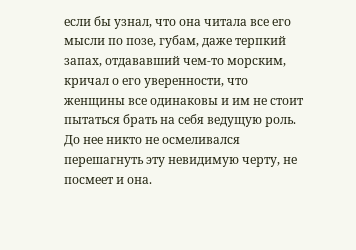если бы узнал, что она читала все его мысли по позе, губам, даже терпкий запах, отдававший чем-то морским, кричал о его уверенности, что женщины все одинаковы и им не стоит пытаться брать на себя ведущую роль. До нее никто не осмеливался перешагнуть эту невидимую черту, не посмеет и она.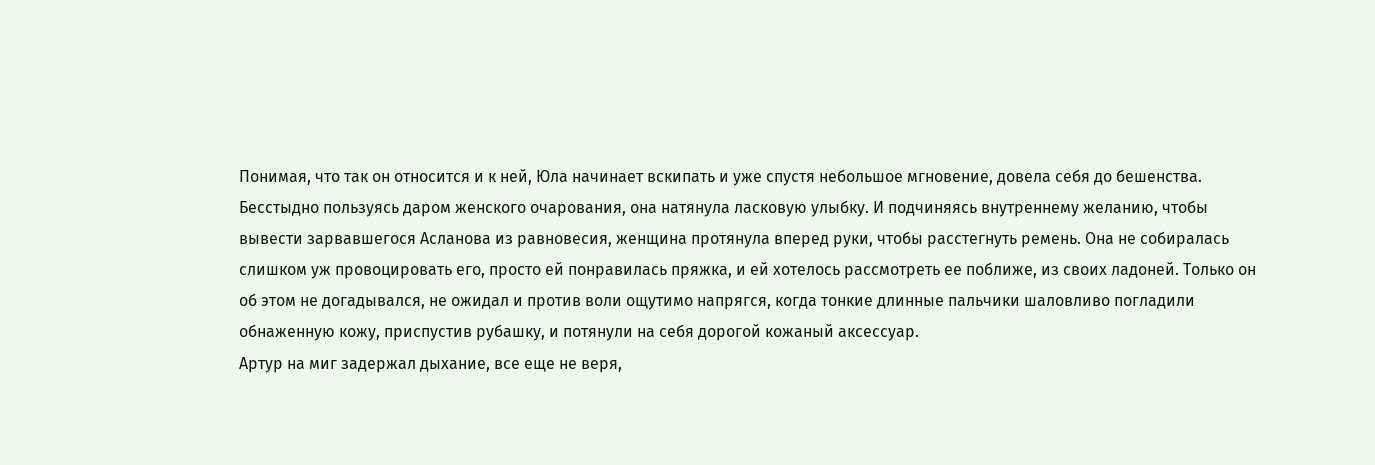Понимая, что так он относится и к ней, Юла начинает вскипать и уже спустя небольшое мгновение, довела себя до бешенства. Бесстыдно пользуясь даром женского очарования, она натянула ласковую улыбку. И подчиняясь внутреннему желанию, чтобы вывести зарвавшегося Асланова из равновесия, женщина протянула вперед руки, чтобы расстегнуть ремень. Она не собиралась слишком уж провоцировать его, просто ей понравилась пряжка, и ей хотелось рассмотреть ее поближе, из своих ладоней. Только он об этом не догадывался, не ожидал и против воли ощутимо напрягся, когда тонкие длинные пальчики шаловливо погладили обнаженную кожу, приспустив рубашку, и потянули на себя дорогой кожаный аксессуар.
Артур на миг задержал дыхание, все еще не веря,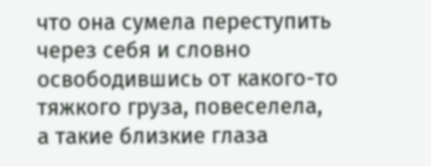что она сумела переступить через себя и словно освободившись от какого-то тяжкого груза, повеселела, а такие близкие глаза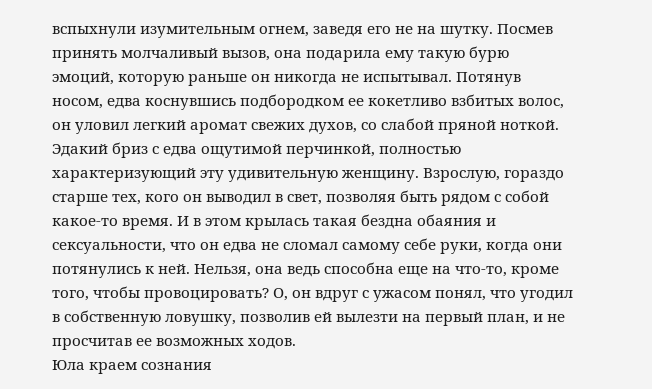вспыхнули изумительным огнем, заведя его не на шутку. Посмев принять молчаливый вызов, она подарила ему такую бурю эмоций, которую раньше он никогда не испытывал. Потянув носом, едва коснувшись подбородком ее кокетливо взбитых волос, он уловил легкий аромат свежих духов, со слабой пряной ноткой. Эдакий бриз с едва ощутимой перчинкой, полностью характеризующий эту удивительную женщину. Взрослую, гораздо старше тех, кого он выводил в свет, позволяя быть рядом с собой какое-то время. И в этом крылась такая бездна обаяния и сексуальности, что он едва не сломал самому себе руки, когда они потянулись к ней. Нельзя, она ведь способна еще на что-то, кроме того, чтобы провоцировать? О, он вдруг с ужасом понял, что угодил в собственную ловушку, позволив ей вылезти на первый план, и не просчитав ее возможных ходов.
Юла краем сознания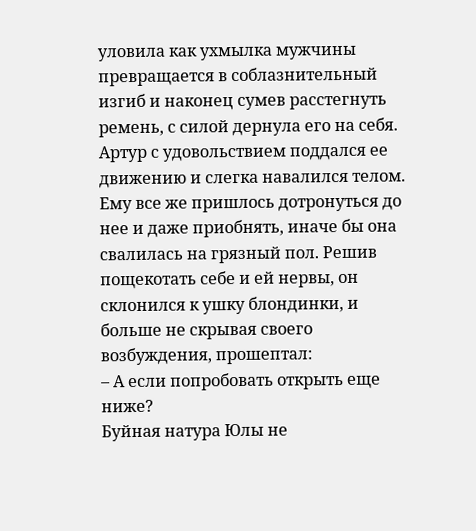уловила как ухмылка мужчины превращается в соблазнительный изгиб и наконец сумев расстегнуть ремень, с силой дернула его на себя. Артур с удовольствием поддался ее движению и слегка навалился телом. Ему все же пришлось дотронуться до нее и даже приобнять, иначе бы она свалилась на грязный пол. Решив пощекотать себе и ей нервы, он склонился к ушку блондинки, и больше не скрывая своего возбуждения, прошептал:
– А если попробовать открыть еще ниже?
Буйная натура Юлы не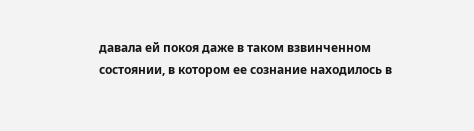давала ей покоя даже в таком взвинченном состоянии, в котором ее сознание находилось в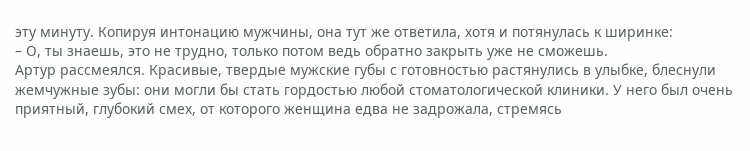эту минуту. Копируя интонацию мужчины, она тут же ответила, хотя и потянулась к ширинке:
– О, ты знаешь, это не трудно, только потом ведь обратно закрыть уже не сможешь.
Артур рассмеялся. Красивые, твердые мужские губы с готовностью растянулись в улыбке, блеснули жемчужные зубы: они могли бы стать гордостью любой стоматологической клиники. У него был очень приятный, глубокий смех, от которого женщина едва не задрожала, стремясь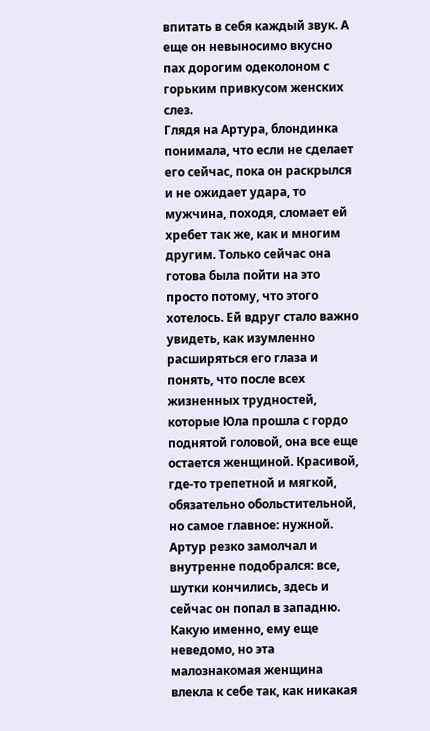впитать в себя каждый звук. А еще он невыносимо вкусно пах дорогим одеколоном с горьким привкусом женских слез.
Глядя на Артура, блондинка понимала, что если не сделает его сейчас, пока он раскрылся и не ожидает удара, то мужчина, походя, сломает ей хребет так же, как и многим другим. Только сейчас она готова была пойти на это просто потому, что этого хотелось. Ей вдруг стало важно увидеть, как изумленно расширяться его глаза и понять, что после всех жизненных трудностей, которые Юла прошла с гордо поднятой головой, она все еще остается женщиной. Красивой, где-то трепетной и мягкой, обязательно обольстительной, но самое главное: нужной.
Артур резко замолчал и внутренне подобрался: все, шутки кончились, здесь и сейчас он попал в западню. Какую именно, ему еще неведомо, но эта малознакомая женщина влекла к себе так, как никакая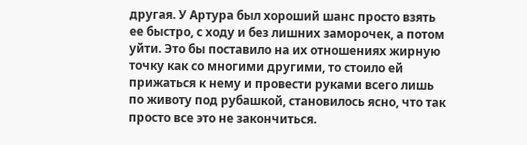другая. У Артура был хороший шанс просто взять ее быстро, с ходу и без лишних заморочек, а потом уйти. Это бы поставило на их отношениях жирную точку как со многими другими, то стоило ей прижаться к нему и провести руками всего лишь по животу под рубашкой, становилось ясно, что так просто все это не закончиться.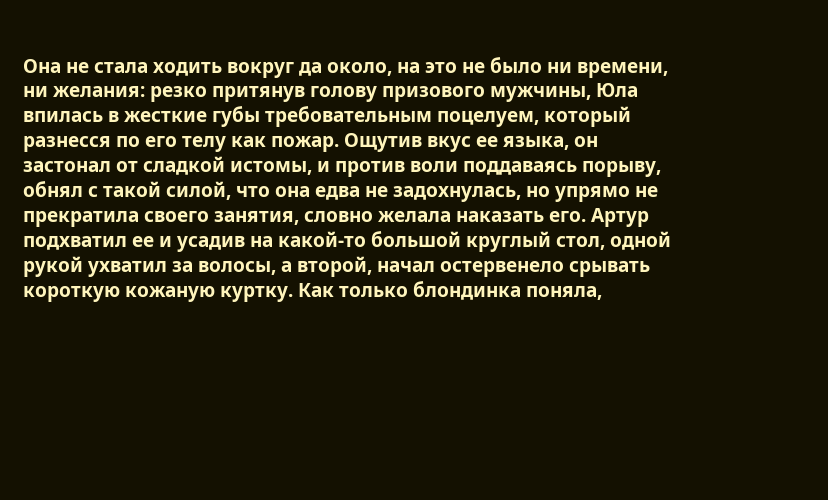Она не стала ходить вокруг да около, на это не было ни времени, ни желания: резко притянув голову призового мужчины, Юла впилась в жесткие губы требовательным поцелуем, который разнесся по его телу как пожар. Ощутив вкус ее языка, он застонал от сладкой истомы, и против воли поддаваясь порыву, обнял с такой силой, что она едва не задохнулась, но упрямо не прекратила своего занятия, словно желала наказать его. Артур подхватил ее и усадив на какой-то большой круглый стол, одной рукой ухватил за волосы, а второй, начал остервенело срывать короткую кожаную куртку. Как только блондинка поняла,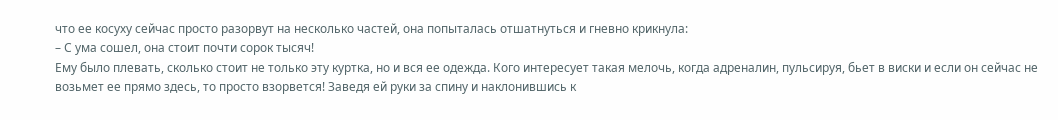что ее косуху сейчас просто разорвут на несколько частей, она попыталась отшатнуться и гневно крикнула:
– С ума сошел, она стоит почти сорок тысяч!
Ему было плевать, сколько стоит не только эту куртка, но и вся ее одежда. Кого интересует такая мелочь, когда адреналин, пульсируя, бьет в виски и если он сейчас не возьмет ее прямо здесь, то просто взорвется! Заведя ей руки за спину и наклонившись к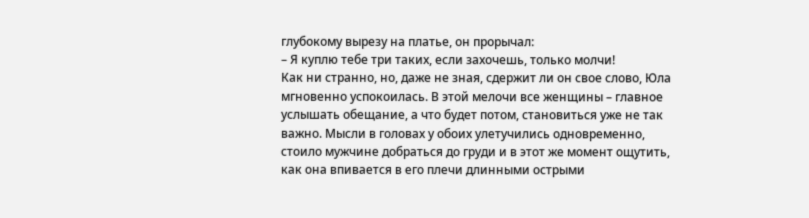глубокому вырезу на платье, он прорычал:
– Я куплю тебе три таких, если захочешь, только молчи!
Как ни странно, но, даже не зная, сдержит ли он свое слово, Юла мгновенно успокоилась. В этой мелочи все женщины – главное услышать обещание, а что будет потом, становиться уже не так важно. Мысли в головах у обоих улетучились одновременно, стоило мужчине добраться до груди и в этот же момент ощутить, как она впивается в его плечи длинными острыми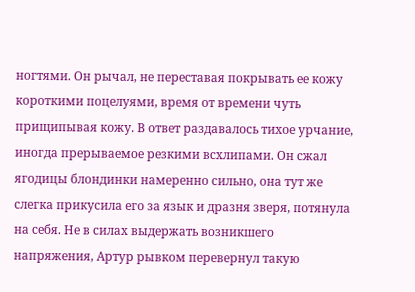ногтями. Он рычал, не переставая покрывать ее кожу короткими поцелуями, время от времени чуть прищипывая кожу. В ответ раздавалось тихое урчание, иногда прерываемое резкими всхлипами. Он сжал ягодицы блондинки намеренно сильно, она тут же слегка прикусила его за язык и дразня зверя, потянула на себя. Не в силах выдержать возникшего напряжения, Артур рывком перевернул такую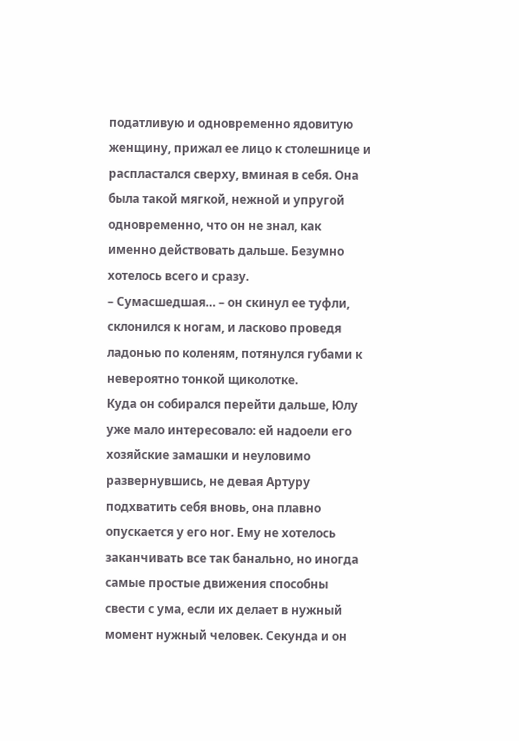податливую и одновременно ядовитую женщину, прижал ее лицо к столешнице и распластался сверху, вминая в себя. Она была такой мягкой, нежной и упругой одновременно, что он не знал, как именно действовать дальше. Безумно хотелось всего и сразу.
– Сумасшедшая… – он скинул ее туфли, склонился к ногам, и ласково проведя ладонью по коленям, потянулся губами к невероятно тонкой щиколотке.
Куда он собирался перейти дальше, Юлу уже мало интересовало: ей надоели его хозяйские замашки и неуловимо развернувшись, не девая Артуру подхватить себя вновь, она плавно опускается у его ног. Ему не хотелось заканчивать все так банально, но иногда самые простые движения способны свести с ума, если их делает в нужный момент нужный человек. Секунда и он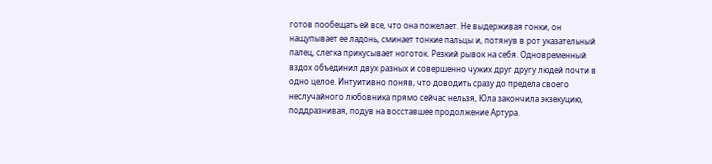готов пообещать ей все, что она пожелает. Не выдерживая гонки, он нащупывает ее ладонь, сминает тонкие пальцы и, потянув в рот указательный палец, слегка прикусывает ноготок. Резкий рывок на себя. Одновременный вздох объединил двух разных и совершенно чужих друг другу людей почти в одно целое. Интуитивно поняв, что доводить сразу до предела своего неслучайного любовника прямо сейчас нельзя, Юла закончила экзекуцию, поддразнивая, подув на восставшее продолжение Артура.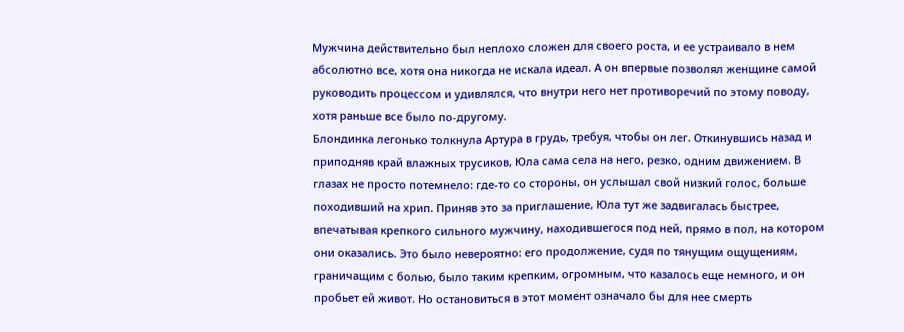Мужчина действительно был неплохо сложен для своего роста, и ее устраивало в нем абсолютно все, хотя она никогда не искала идеал. А он впервые позволял женщине самой руководить процессом и удивлялся, что внутри него нет противоречий по этому поводу, хотя раньше все было по-другому.
Блондинка легонько толкнула Артура в грудь, требуя, чтобы он лег. Откинувшись назад и приподняв край влажных трусиков, Юла сама села на него, резко, одним движением. В глазах не просто потемнело: где-то со стороны, он услышал свой низкий голос, больше походивший на хрип. Приняв это за приглашение, Юла тут же задвигалась быстрее, впечатывая крепкого сильного мужчину, находившегося под ней, прямо в пол, на котором они оказались. Это было невероятно: его продолжение, судя по тянущим ощущениям, граничащим с болью, было таким крепким, огромным, что казалось еще немного, и он пробьет ей живот. Но остановиться в этот момент означало бы для нее смерть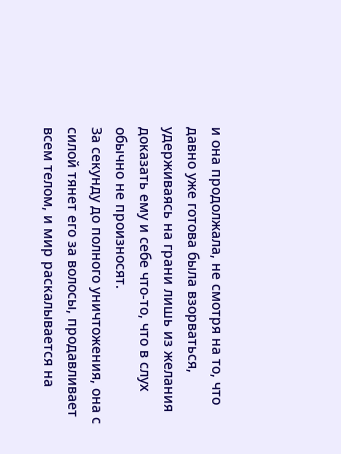и она продолжала, не смотря на то, что давно уже готова была взорваться, удерживаясь на грани лишь из желания доказать ему и себе что-то, что в слух обычно не произносят.
За секунду до полного уничтожения, она с силой тянет его за волосы, продавливает всем телом, и мир раскалывается на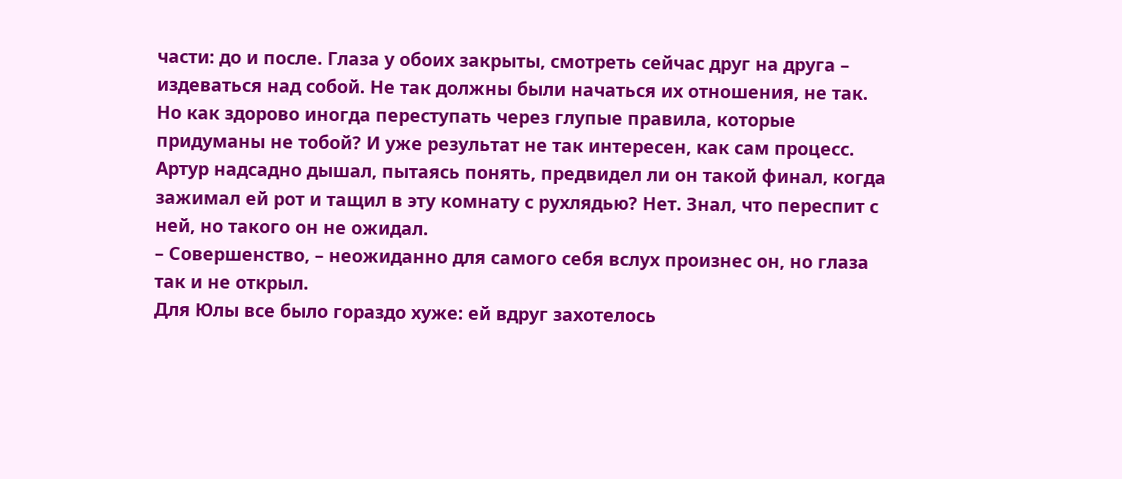части: до и после. Глаза у обоих закрыты, смотреть сейчас друг на друга – издеваться над собой. Не так должны были начаться их отношения, не так. Но как здорово иногда переступать через глупые правила, которые придуманы не тобой? И уже результат не так интересен, как сам процесс.
Артур надсадно дышал, пытаясь понять, предвидел ли он такой финал, когда зажимал ей рот и тащил в эту комнату с рухлядью? Нет. Знал, что переспит с ней, но такого он не ожидал.
– Совершенство, – неожиданно для самого себя вслух произнес он, но глаза так и не открыл.
Для Юлы все было гораздо хуже: ей вдруг захотелось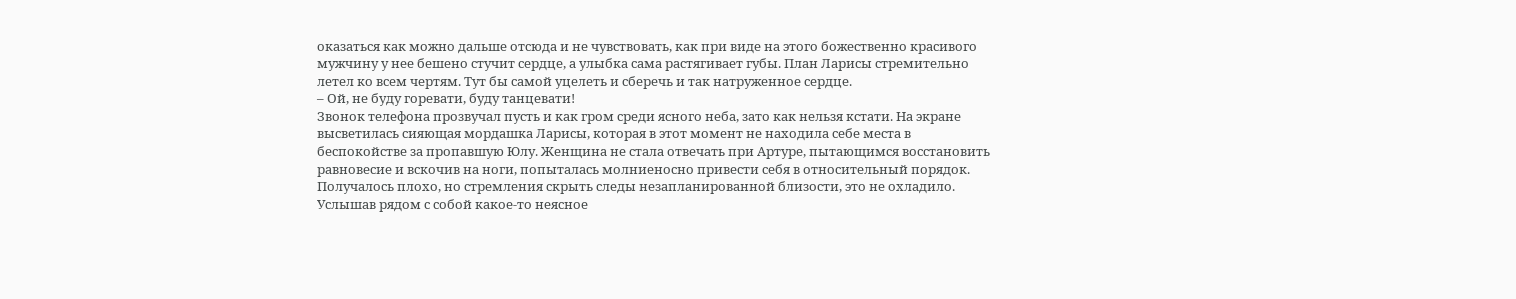оказаться как можно дальше отсюда и не чувствовать, как при виде на этого божественно красивого мужчину у нее бешено стучит сердце, а улыбка сама растягивает губы. План Ларисы стремительно летел ко всем чертям. Тут бы самой уцелеть и сберечь и так натруженное сердце.
– Ой, не буду горевати, буду танцевати!
Звонок телефона прозвучал пусть и как гром среди ясного неба, зато как нельзя кстати. На экране высветилась сияющая мордашка Ларисы, которая в этот момент не находила себе места в беспокойстве за пропавшую Юлу. Женщина не стала отвечать при Артуре, пытающимся восстановить равновесие и вскочив на ноги, попыталась молниеносно привести себя в относительный порядок. Получалось плохо, но стремления скрыть следы незапланированной близости, это не охладило.
Услышав рядом с собой какое-то неясное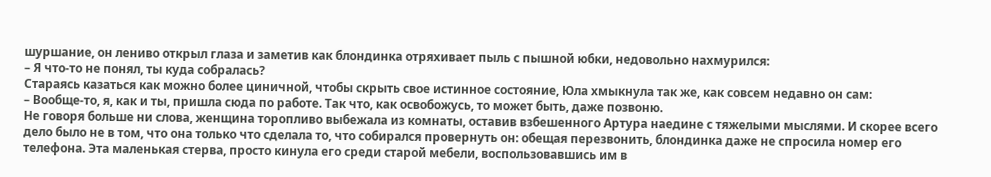шуршание, он лениво открыл глаза и заметив как блондинка отряхивает пыль с пышной юбки, недовольно нахмурился:
– Я что-то не понял, ты куда собралась?
Стараясь казаться как можно более циничной, чтобы скрыть свое истинное состояние, Юла хмыкнула так же, как совсем недавно он сам:
– Вообще-то, я, как и ты, пришла сюда по работе. Так что, как освобожусь, то может быть, даже позвоню.
Не говоря больше ни слова, женщина торопливо выбежала из комнаты, оставив взбешенного Артура наедине с тяжелыми мыслями. И скорее всего дело было не в том, что она только что сделала то, что собирался провернуть он: обещая перезвонить, блондинка даже не спросила номер его телефона. Эта маленькая стерва, просто кинула его среди старой мебели, воспользовавшись им в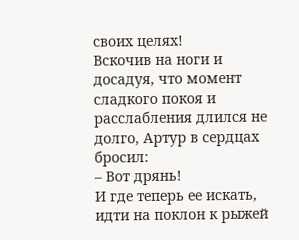своих целях!
Вскочив на ноги и досадуя, что момент сладкого покоя и расслабления длился не долго, Артур в сердцах бросил:
– Вот дрянь!
И где теперь ее искать, идти на поклон к рыжей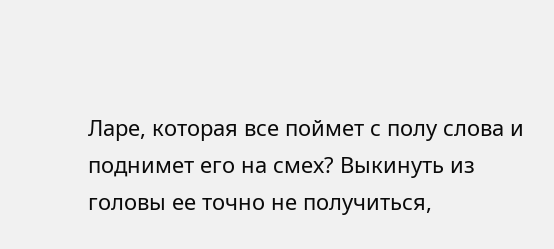Ларе, которая все поймет с полу слова и поднимет его на смех? Выкинуть из головы ее точно не получиться,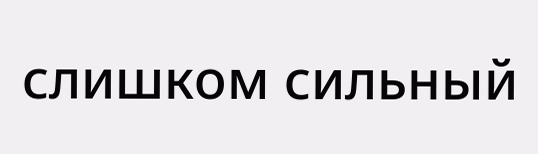слишком сильный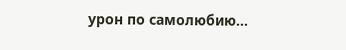урон по самолюбию…